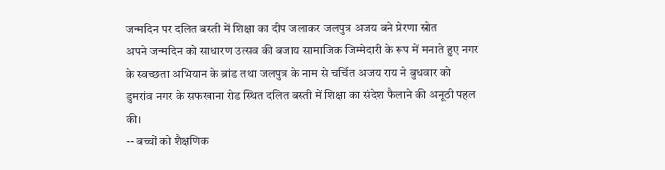जन्मदिन पर दलित बस्ती में शिक्षा का दीप जलाकर जलपुत्र अजय बने प्रेरणा स्रोत
अपने जन्मदिन को साधारण उत्सव की बजाय सामाजिक जिम्मेदारी के रूप में मनाते हुए नगर के स्वच्छता अभियान के ब्रांड तथा जलपुत्र के नाम से चर्चित अजय राय ने बुधवार को डुमरांव नगर के सफखाना रोड स्थित दलित बस्ती में शिक्षा का संदेश फैलाने की अनूठी पहल की।
-- बच्चों को शैक्षणिक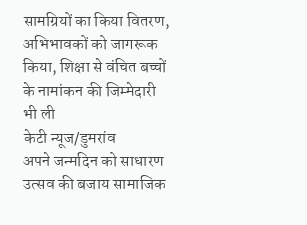सामग्रियों का किया वितरण, अभिभावकों को जागरूक किया, शिक्षा से वंचित बच्चों के नामांकन की जिम्मेदारी भी ली
केटी न्यूज/डुमरांव
अपने जन्मदिन को साधारण उत्सव की बजाय सामाजिक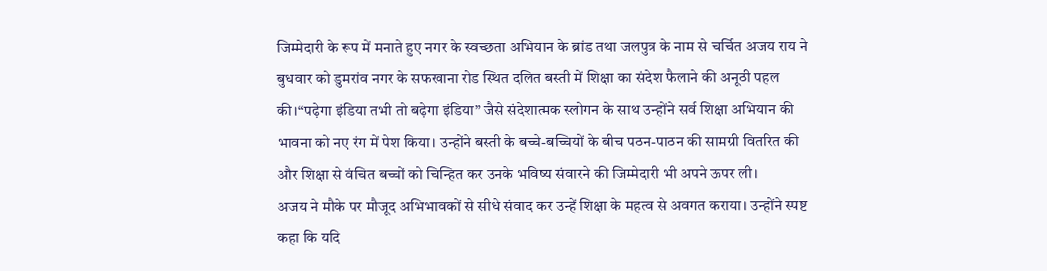जिम्मेदारी के रूप में मनाते हुए नगर के स्वच्छता अभियान के ब्रांड तथा जलपुत्र के नाम से चर्चित अजय राय ने बुधवार को डुमरांव नगर के सफखाना रोड स्थित दलित बस्ती में शिक्षा का संदेश फैलाने की अनूठी पहल की।“पढ़ेगा इंडिया तभी तो बढ़ेगा इंडिया” जैसे संदेशात्मक स्लोगन के साथ उन्होंने सर्व शिक्षा अभियान की भावना को नए रंग में पेश किया। उन्होंने बस्ती के बच्चे-बच्चियों के बीच पठन-पाठन की सामग्री वितरित की और शिक्षा से वंचित बच्चों को चिन्हित कर उनके भविष्य संवारने की जिम्मेदारी भी अपने ऊपर ली।
अजय ने मौके पर मौजूद अभिभावकों से सीधे संवाद कर उन्हें शिक्षा के महत्व से अवगत कराया। उन्होंने स्पष्ट कहा कि यदि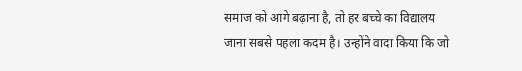समाज को आगे बढ़ाना है, तो हर बच्चे का विद्यालय जाना सबसे पहला कदम है। उन्होंने वादा किया कि जो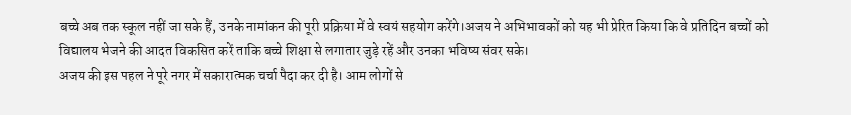बच्चे अब तक स्कूल नहीं जा सके हैं, उनके नामांकन की पूरी प्रक्रिया में वे स्वयं सहयोग करेंगे।अजय ने अभिभावकों को यह भी प्रेरित किया कि वे प्रतिदिन बच्चों को विद्यालय भेजने की आदत विकसित करें ताकि बच्चे शिक्षा से लगातार जुड़े रहें और उनका भविष्य संवर सके।
अजय की इस पहल ने पूरे नगर में सकारात्मक चर्चा पैदा कर दी है। आम लोगों से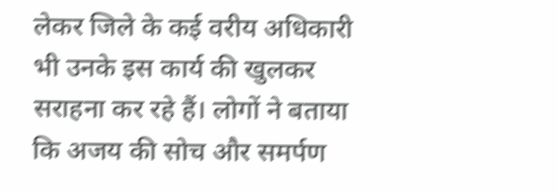लेकर जिले के कई वरीय अधिकारी भी उनके इस कार्य की खुलकर सराहना कर रहे हैं। लोगों ने बताया कि अजय की सोच और समर्पण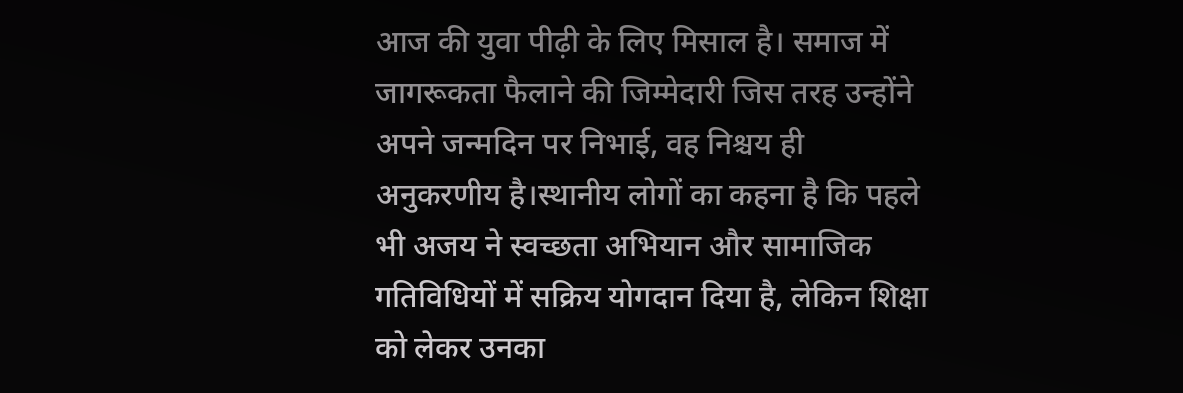आज की युवा पीढ़ी के लिए मिसाल है। समाज में जागरूकता फैलाने की जिम्मेदारी जिस तरह उन्होंने अपने जन्मदिन पर निभाई, वह निश्चय ही अनुकरणीय है।स्थानीय लोगों का कहना है कि पहले भी अजय ने स्वच्छता अभियान और सामाजिक गतिविधियों में सक्रिय योगदान दिया है, लेकिन शिक्षा को लेकर उनका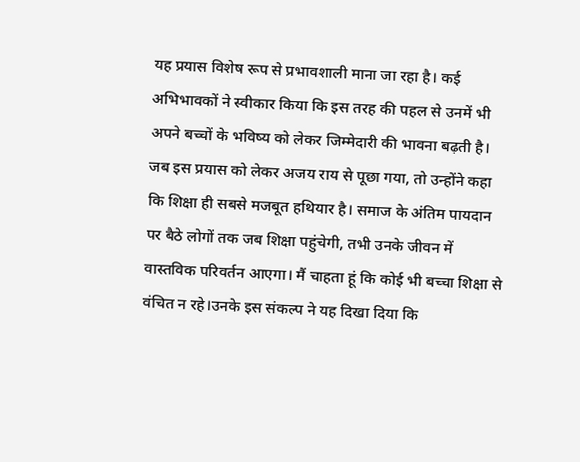यह प्रयास विशेष रूप से प्रभावशाली माना जा रहा है। कई अभिभावकों ने स्वीकार किया कि इस तरह की पहल से उनमें भी अपने बच्चों के भविष्य को लेकर जिम्मेदारी की भावना बढ़ती है।
जब इस प्रयास को लेकर अजय राय से पूछा गया, तो उन्होंने कहा कि शिक्षा ही सबसे मजबूत हथियार है। समाज के अंतिम पायदान पर बैठे लोगों तक जब शिक्षा पहुंचेगी, तभी उनके जीवन में वास्तविक परिवर्तन आएगा। मैं चाहता हूं कि कोई भी बच्चा शिक्षा से वंचित न रहे।उनके इस संकल्प ने यह दिखा दिया कि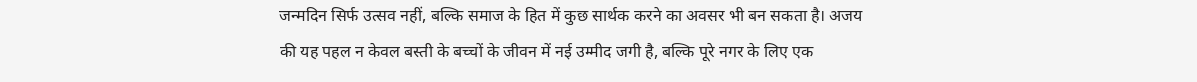जन्मदिन सिर्फ उत्सव नहीं, बल्कि समाज के हित में कुछ सार्थक करने का अवसर भी बन सकता है। अजय की यह पहल न केवल बस्ती के बच्चों के जीवन में नई उम्मीद जगी है, बल्कि पूरे नगर के लिए एक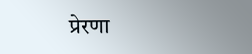प्रेरणा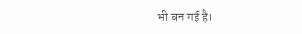भी बन गई है।